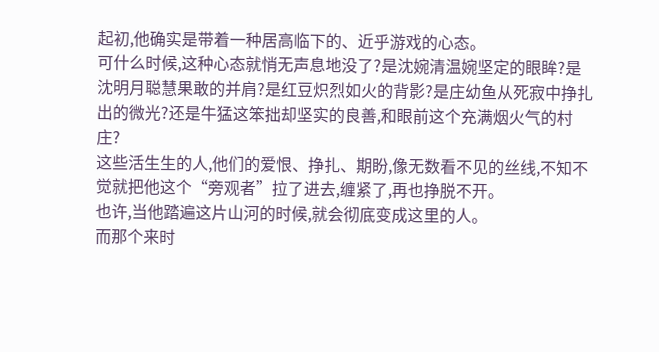起初,他确实是带着一种居高临下的、近乎游戏的心态。
可什么时候,这种心态就悄无声息地没了?是沈婉清温婉坚定的眼眸?是沈明月聪慧果敢的并肩?是红豆炽烈如火的背影?是庄幼鱼从死寂中挣扎出的微光?还是牛猛这笨拙却坚实的良善,和眼前这个充满烟火气的村庄?
这些活生生的人,他们的爱恨、挣扎、期盼,像无数看不见的丝线,不知不觉就把他这个“旁观者”拉了进去,缠紧了,再也挣脱不开。
也许,当他踏遍这片山河的时候,就会彻底变成这里的人。
而那个来时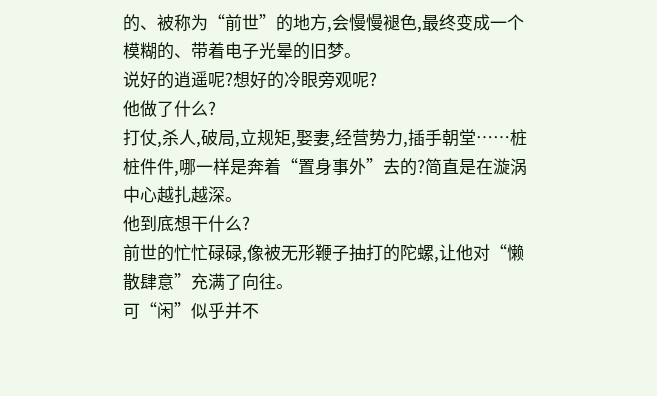的、被称为“前世”的地方,会慢慢褪色,最终变成一个模糊的、带着电子光晕的旧梦。
说好的逍遥呢?想好的冷眼旁观呢?
他做了什么?
打仗,杀人,破局,立规矩,娶妻,经营势力,插手朝堂……桩桩件件,哪一样是奔着“置身事外”去的?简直是在漩涡中心越扎越深。
他到底想干什么?
前世的忙忙碌碌,像被无形鞭子抽打的陀螺,让他对“懒散肆意”充满了向往。
可“闲”似乎并不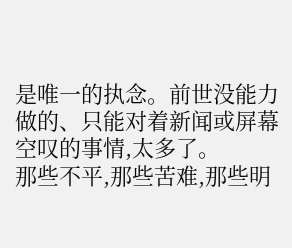是唯一的执念。前世没能力做的、只能对着新闻或屏幕空叹的事情,太多了。
那些不平,那些苦难,那些明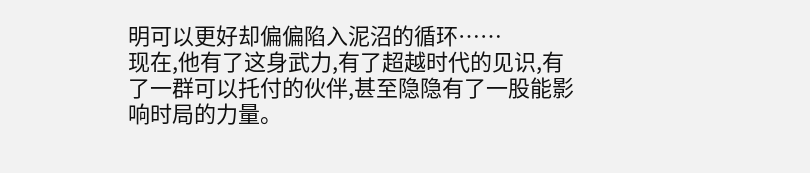明可以更好却偏偏陷入泥沼的循环……
现在,他有了这身武力,有了超越时代的见识,有了一群可以托付的伙伴,甚至隐隐有了一股能影响时局的力量。